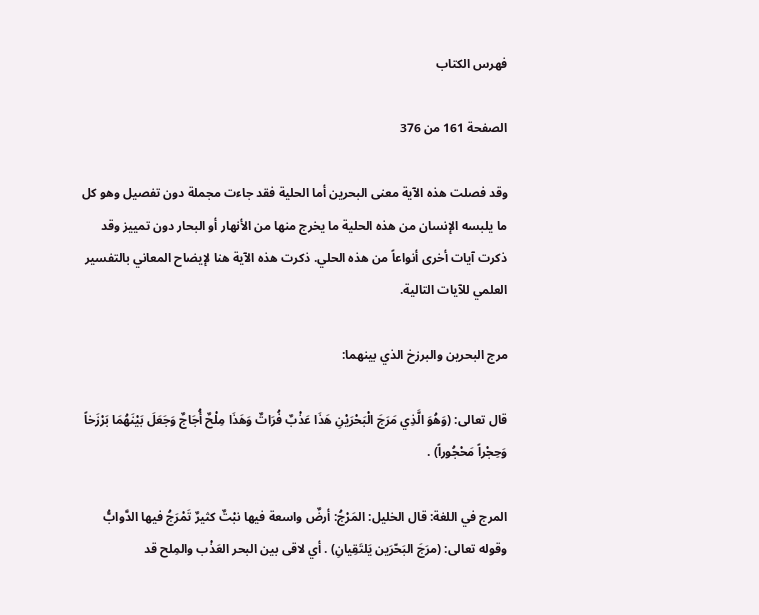فهرس الكتاب

الصفحة 161 من 376

وقد فصلت هذه الآية معنى البحرين أما الحلية فقد جاءت مجملة دون تفصيل وهو كل ما يلبسه الإنسان من هذه الحلية ما يخرج منها من الأنهار أو البحار دون تمييز وقد ذكرت آيات أخرى أنواعاً من هذه الحلي. ذكرت هذه الآية هنا لإيضاح المعاني بالتفسير العلمي للآيات التالية.

مرج البحرين والبرزخ الذي بينهما:

قال تعالى: (وَهُوَ الَّذِي مَرَجَ الْبَحْرَيْنِ هَذَا عَذْبٌ فُرَاتٌ وَهَذَا مِلْحٌ أُجَاجٌ وَجَعَلَ بَيْنَهُمَا بَرْزَخاً وَحِجْراً مَحْجُوراً) .

المرج في اللغة: قال الخليل: المَرْجُ: أرضٌ واسعة فيها نبْتٌ كثيرٌ تَمْرَجُ فيها الدَّوابُّ وقوله تعالى: (مرَجَ البَحّرَين يَلتَقِيانِ) . أي لاقى بين البحر العَذْب والمِلح قد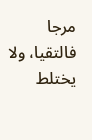مرجا فالتقيا، ولا يختلط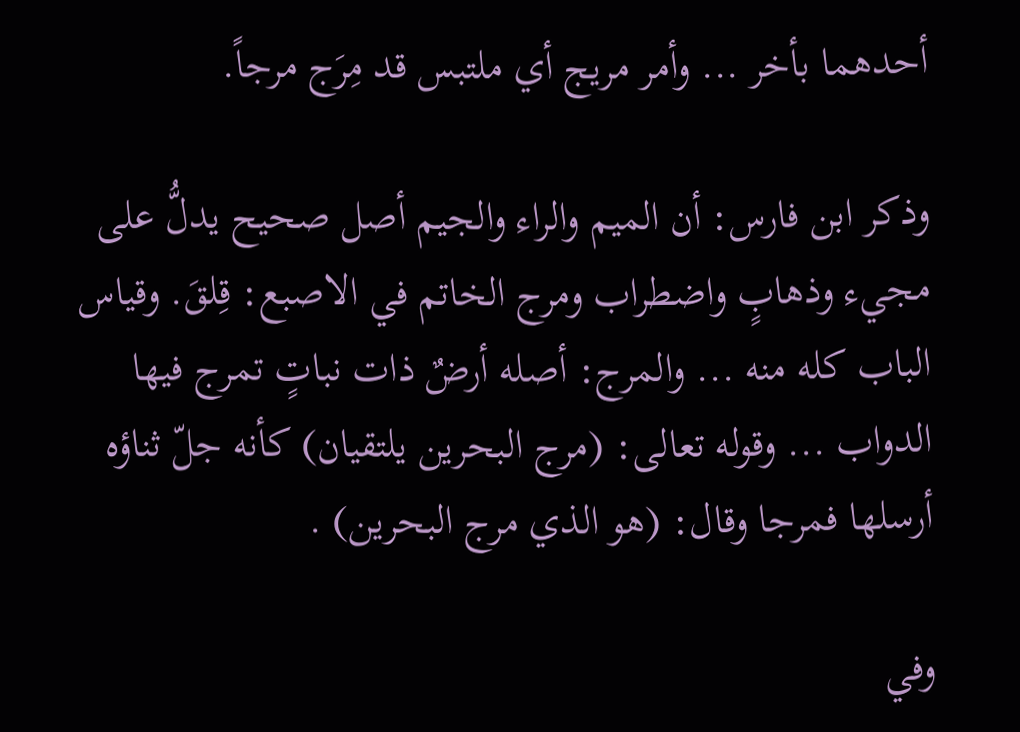أحدهما بأخر ... وأمر مريج أي ملتبس قد مِرَج مرجاً.

وذكر ابن فارس: أن الميم والراء والجيم أصل صحيح يدلُّ على مجيء وذهابٍ واضطراب ومرج الخاتم في الاصبع: قِلقَ. وقياس الباب كله منه ... والمرج: أصله أرضٌ ذات نباتٍ تمرج فيها الدواب ... وقوله تعالى: (مرج البحرين يلتقيان) كأنه جلّ ثناؤه أرسلها فمرجا وقال: (هو الذي مرج البحرين) .

وفي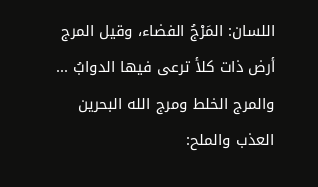اللسان: المَرْجُ الفضاء، وقيل المرج أرض ذات كلأ ترعى فيها الدوابُ ... والمرج الخلط ومرج الله البحرين العذب والملح: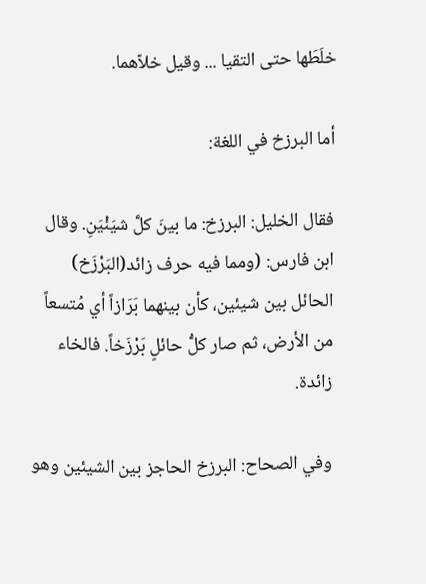خلَطَها حتى التقيا ... وقيل خلاّهما.

أما البرزخ في اللغة:

فقال الخليل: البرزخ: ما بينَ كلَّ شيَئْيَنِ. وقال ابن فارس: (ومما فيه حرف زائد(البَرْزَخ) الحائل بين شيئين، كأن بينهما بَرَازاً أي مُتسعاً من الأرض، ثم صار كلُّ حائلٍ بَرْزَخاً. فالخاء زائدة.

وفي الصحاح: البرزخ الحاجز بين الشيئين وهو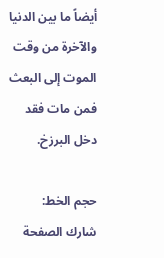أيضاً ما بين الدنيا والآخرة من وقت الموت إلى البعث فمن مات فقد دخل البرزخ.

حجم الخط:
شارك الصفحة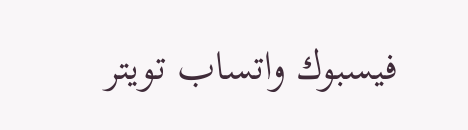فيسبوك واتساب تويتر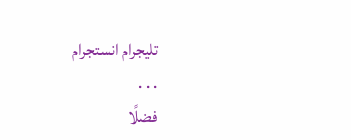تليجرام انستجرام
. . .
فضلًا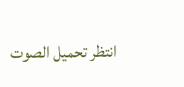انتظر تحميل الصوت